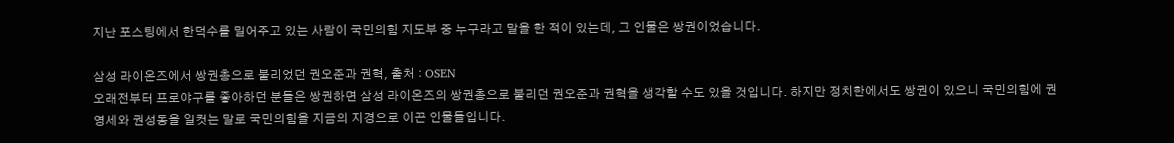지난 포스팅에서 한덕수를 밀어주고 있는 사람이 국민의힘 지도부 중 누구라고 말을 한 적이 있는데, 그 인물은 쌍권이었습니다.

삼성 라이온즈에서 쌍권총으로 불리었던 권오준과 권혁, 출처 : OSEN
오래전부터 프로야구를 좋아하던 분들은 쌍권하면 삼성 라이온즈의 쌍권총으로 불리던 권오준과 권혁을 생각할 수도 있을 것입니다. 하지만 정치한에서도 쌍권이 있으니 국민의힘에 권영세와 권성동을 일컷는 말로 국민의힘을 지금의 지경으로 이끈 인물들입니다.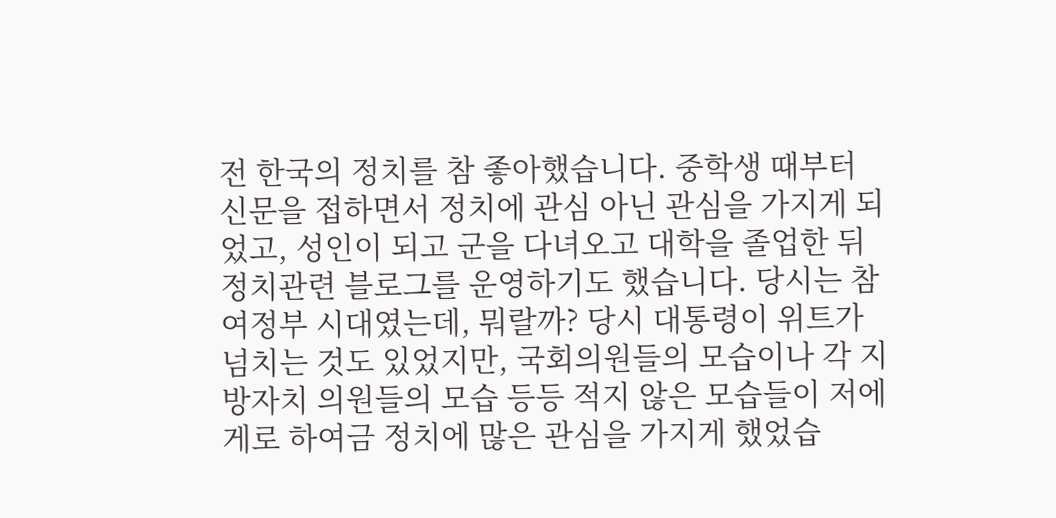전 한국의 정치를 참 좋아했습니다. 중학생 때부터 신문을 접하면서 정치에 관심 아닌 관심을 가지게 되었고, 성인이 되고 군을 다녀오고 대학을 졸업한 뒤 정치관련 블로그를 운영하기도 했습니다. 당시는 참여정부 시대였는데, 뭐랄까? 당시 대통령이 위트가 넘치는 것도 있었지만, 국회의원들의 모습이나 각 지방자치 의원들의 모습 등등 적지 않은 모습들이 저에게로 하여금 정치에 많은 관심을 가지게 했었습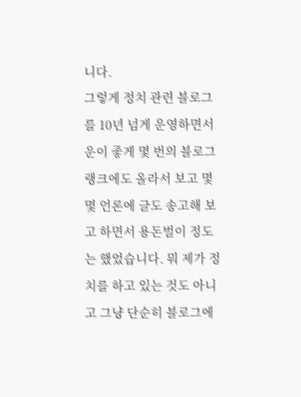니다.
그렇게 정치 관련 블로그를 10년 넘게 운영하면서 운이 좋게 몇 번의 블로그 랭크에도 올라서 보고 몇몇 언론에 글도 송고해 보고 하면서 용돈벌이 정도는 했었습니다. 뭐 제가 정치를 하고 있는 것도 아니고 그냥 단순히 블로그에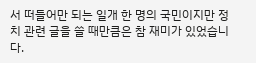서 떠들어만 되는 일개 한 명의 국민이지만 정치 관련 글을 쓸 때만큼은 참 재미가 있었습니다.